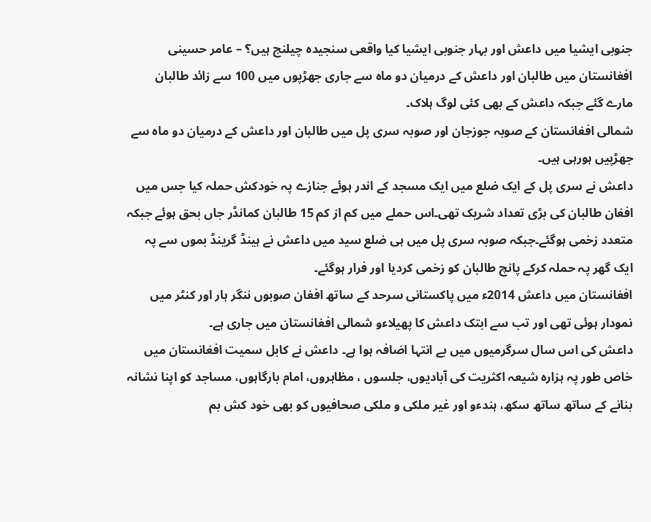جنوبی ایشیا میں داعش اور بہار جنوبی ایشیا کیا واقعی سنجیدہ چیلنج ہیں؟ – عامر حسینی
افغانستان میں طالبان اور داعش کے درمیان دو ماہ سے جاری جھڑپوں میں 100 سے زائد طالبان مارے گئے جبکہ داعش کے بھی کئی لوگ ہلاک۔
شمالی افغانستان کے صوبہ جوزجان اور صوبہ سری پل میں طالبان اور داعش کے درمیان دو ماہ سے جھڑپیں ہورہی ہیں۔
داعش نے سری پل کے ایک ضلع میں ایک مسجد کے اندر ہوئے جنازے پہ خودکش حملہ کیا جس میں افغان طالبان کی بڑی تعداد شریک تھی۔اس حملے میں کم از کم 15 طالبان کمانڈر جاں بحق ہوئے جبکہ متعدد زخمی ہوگئے۔جبکہ صوبہ سری پل میں ہی ضلع سید میں داعش نے ہینڈ گرینڈ بموں سے پہ ایک گھر پہ حملہ کرکے پانچ طالبان کو زخمی کردیا اور فرار ہوگئے۔
افغانستان میں داعش 2014ء میں پاکستانی سرحد کے ساتھ افغان صوبوں ننگر ہار اور کنٹر میں نمودار ہوئی تھی اور تب سے ابتک داعش کا پھیلاءو شمالی افغانستان میں جاری ہے۔
داعش کی اس سال سرگرمیوں میں بے انتہا اضافہ ہوا ہے۔ داعش نے کابل سمیت افغانستان میں خاص طور پہ ہزارہ شیعہ اکثریت کی آبادیوں، جلسوں ، مظاہروں، امام بارگاہوں، مساجد کو اپنا نشانہ بنانے کے ساتھ ساتھ سکھ، ہندءو اور غیر ملکی و ملکی صحافیوں کو بھی خود کش بم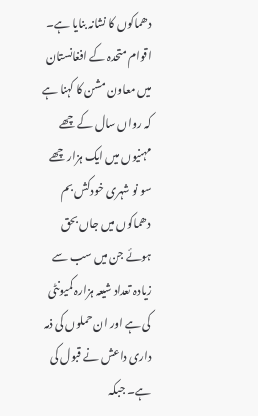دھماکوں کا نشانہ بنایا ہے۔
اقوام متحدہ کے افغانستان میں معاون مشن کا کہنا ہے کہ رواں سال کے چھے مہنیوں میں ایک ہزار چھے سو نو شہری خودکش بم دھماکوں میں جاں بحق ہوئے جن میں سب سے زیادہ تعداد شیعہ ہزارہ کمیونٹی کی ہے اور ان حملوں کی ذمہ داری داعش نے قبول کی ہے۔ جبکہ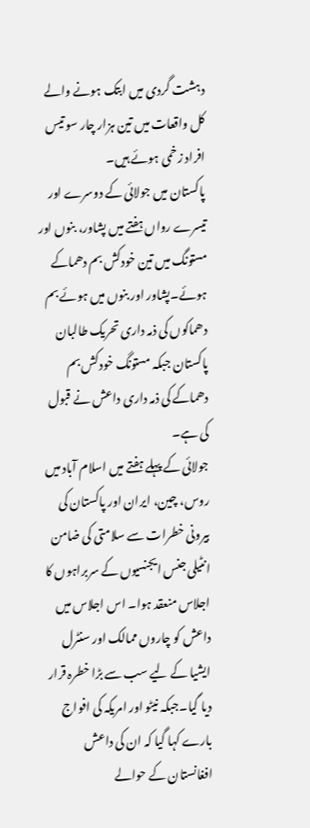دہشت گردی میں ابتک ہونے والے کل واقعات میں تین ہزار چار سو تیس افراد زخمی ہوئے ہیں۔
پاکستان میں جولائی کے دوسرے اور تیسرے رواں ہفتے میں پشاور، بنوں اور مستونگ میں تین خودکش بم دھماکے ہوئے۔پشاور اور بنوں میں ہوئے بم دھماکوں کی ذمہ داری تحریک طالبان پاکستان جبکہ مستونگ خودکش بم دھماکے کی ذمہ داری داعش نے قبول کی ہے۔
جولائی کے پہلے ہفتے میں اسلام آباد میں روس، چین، ایران اور پاکستان کی بیرونی خطرات سے سلامتی کی ضامن انٹیلی جنس ایجنسیوں کے سربراہوں کا اجلاس منعقد ہوا۔ اس اجلاس میں داعش کو چاروں ممالک اور سنٹرل ایشیا کے لیے سب سے بڑا خطرہ قرار دیا گیا۔جبکہ نیٹو اور امریکہ کی افواج بارے کہا گیا کہ ان کی داعش افغانستان کے حوالے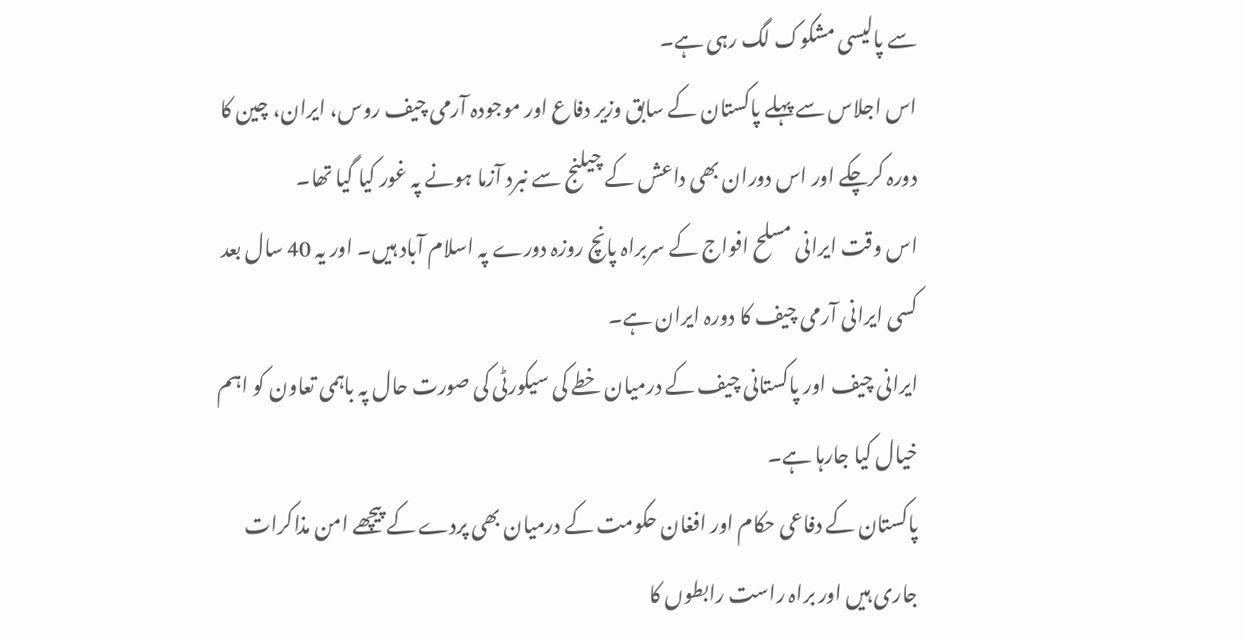سے پالیسی مشکوک لگ رہی ہے۔
اس اجلاس سے پہلے پاکستان کے سابق وزیر دفاع اور موجودہ آرمی چیف روس، ایران، چین کا دورہ کرچکے اور اس دوران بھی داعش کے چیلنج سے نبرد آزما ہونے پہ غور کیا گیا تھا۔
اس وقت ایرانی مسلح افواج کے سربراہ پانچ روزہ دورے پہ اسلام آباد ہیں۔ اور یہ 40 سال بعد کسی ایرانی آرمی چیف کا دورہ ایران ہے۔
ایرانی چیف اور پاکستانی چیف کے درمیان خطے کی سیکورٹی کی صورت حال پہ باہمی تعاون کو اہم خیال کیا جارہا ہے۔
پاکستان کے دفاعی حکام اور افغان حکومت کے درمیان بھی پردے کے پیچھے امن مذاکرات جاری ہیں اور براہ راست رابطوں کا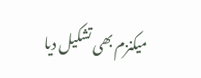میکنزم بھی تشکیل دیا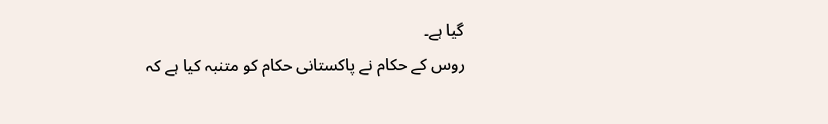گیا ہے۔
روس کے حکام نے پاکستانی حکام کو متنبہ کیا ہے کہ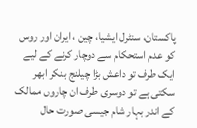پاکستان، سنٹرل ایشیا، چین ، ایران اور روس کو عدم استحکام سے دوچار کرنے کے لیے ایک طرف تو داعش بڑا چیلنج بنکر ابھر سکتی ہے تو دوسری طرف ان چاروں ممالک کے اندر بہار شام جیسی صورت حال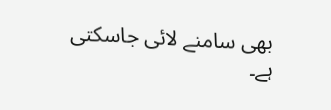بھی سامنے لائی جاسکتی ہے۔